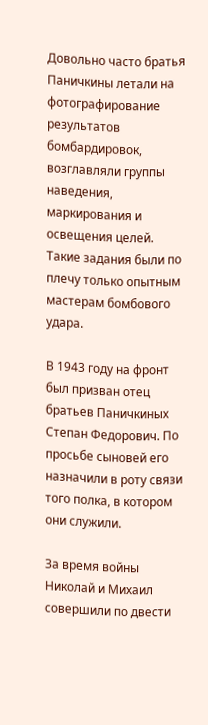Довольно часто братья Паничкины летали на фотографирование результатов бомбардировок, возглавляли группы наведения, маркирования и освещения целей. Такие задания были по плечу только опытным мастерам бомбового удара.

В 1943 году на фронт был призван отец братьев Паничкиных Степан Федорович. По просьбе сыновей его назначили в роту связи того полка, в котором они служили.

За время войны Николай и Михаил совершили по двести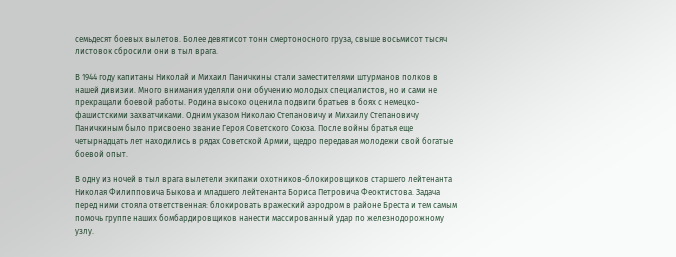семьдесят боевых вылетов. Более девятисот тонн смертоносного груза, свыше восьмисот тысяч листовок сбросили они в тыл врага.

В 1944 году капитаны Николай и Михаил Паничкины стали заместителями штурманов полков в нашей дивизии. Много внимания уделяли они обучению молодых специалистов, но и сами не прекращали боевой работы. Родина высоко оценила подвиги братьев в боях с немецко-фашистскими захватчиками. Одним указом Николаю Степановичу и Михаилу Степановичу Паничкиным было присвоено звание Героя Советского Союза. После войны братья еще четырнадцать лет находились в рядах Советской Армии, щедро передавая молодежи свой богатые боевой опыт.

В одну из ночей в тыл врага вылетели экипажи охотников-блокировщиков старшего лейтенанта Николая Филипповича Быкова и младшего лейтенанта Бориса Петровича Феоктистова. Задача перед ними стояла ответственная: блокировать вражеский аэродром в районе Бреста и тем самым помочь группе наших бомбардировщиков нанести массированный удар по железнодорожному узлу.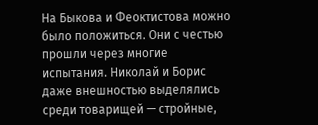На Быкова и Феоктистова можно было положиться. Они с честью прошли через многие испытания. Николай и Борис даже внешностью выделялись среди товарищей — стройные,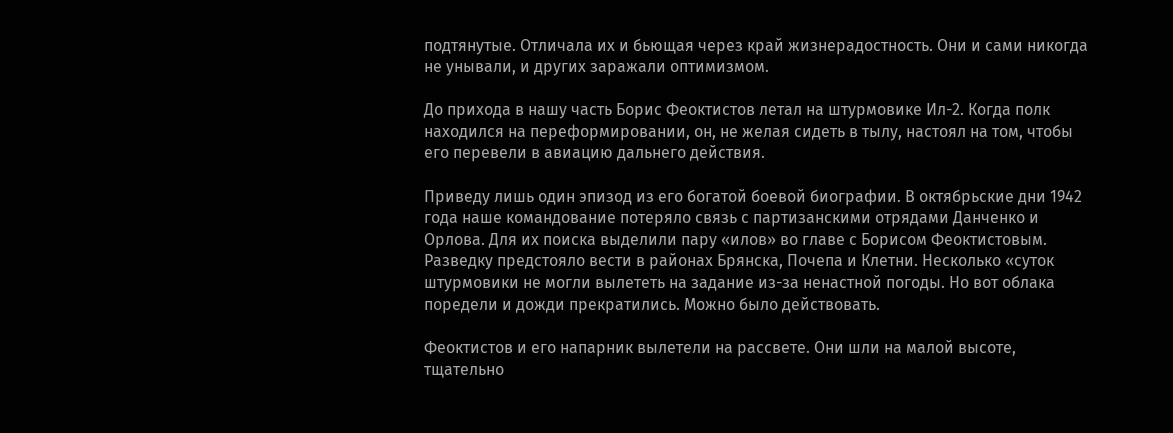подтянутые. Отличала их и бьющая через край жизнерадостность. Они и сами никогда не унывали, и других заражали оптимизмом.

До прихода в нашу часть Борис Феоктистов летал на штурмовике Ил-2. Когда полк находился на переформировании, он, не желая сидеть в тылу, настоял на том, чтобы его перевели в авиацию дальнего действия.

Приведу лишь один эпизод из его богатой боевой биографии. В октябрьские дни 1942 года наше командование потеряло связь с партизанскими отрядами Данченко и Орлова. Для их поиска выделили пару «илов» во главе с Борисом Феоктистовым. Разведку предстояло вести в районах Брянска, Почепа и Клетни. Несколько «суток штурмовики не могли вылететь на задание из-за ненастной погоды. Но вот облака поредели и дожди прекратились. Можно было действовать.

Феоктистов и его напарник вылетели на рассвете. Они шли на малой высоте, тщательно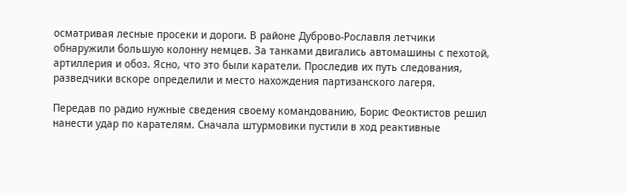осматривая лесные просеки и дороги. В районе Дуброво-Рославля летчики обнаружили большую колонну немцев. За танками двигались автомашины с пехотой, артиллерия и обоз. Ясно, что это были каратели. Проследив их путь следования, разведчики вскоре определили и место нахождения партизанского лагеря.

Передав по радио нужные сведения своему командованию, Борис Феоктистов решил нанести удар по карателям. Сначала штурмовики пустили в ход реактивные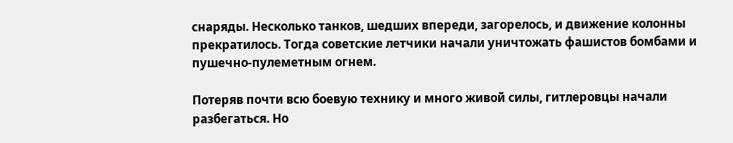снаряды. Несколько танков, шедших впереди, загорелось, и движение колонны прекратилось. Тогда советские летчики начали уничтожать фашистов бомбами и пушечно-пулеметным огнем.

Потеряв почти всю боевую технику и много живой силы, гитлеровцы начали разбегаться. Но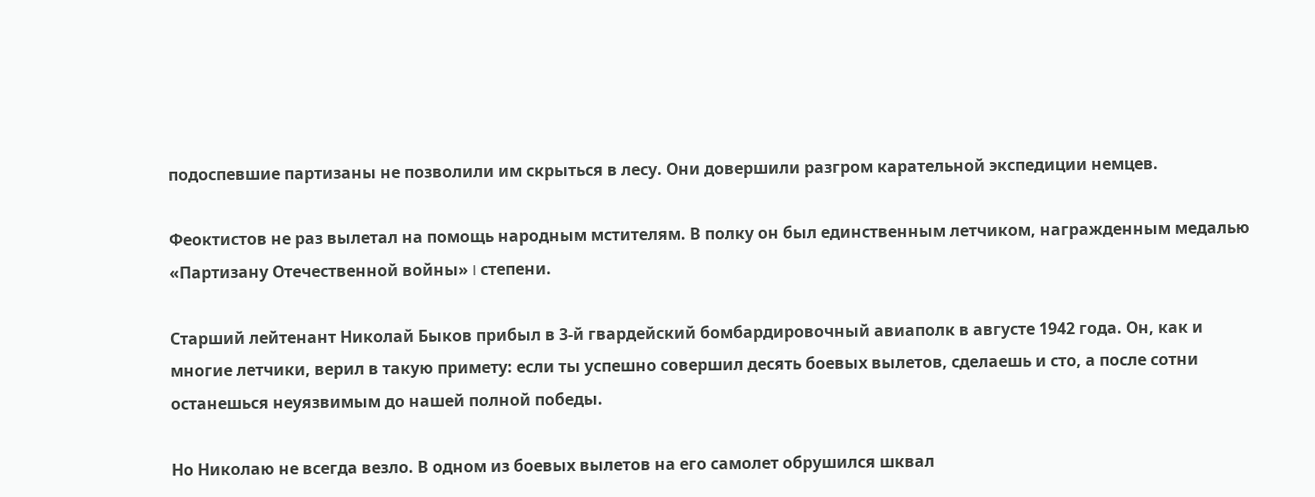подоспевшие партизаны не позволили им скрыться в лесу. Они довершили разгром карательной экспедиции немцев.

Феоктистов не раз вылетал на помощь народным мстителям. В полку он был единственным летчиком, награжденным медалью «Партизану Отечественной войны» I степени.

Старший лейтенант Николай Быков прибыл в 3-й гвардейский бомбардировочный авиаполк в августе 1942 года. Он, как и многие летчики, верил в такую примету: если ты успешно совершил десять боевых вылетов, сделаешь и сто, а после сотни останешься неуязвимым до нашей полной победы.

Но Николаю не всегда везло. В одном из боевых вылетов на его самолет обрушился шквал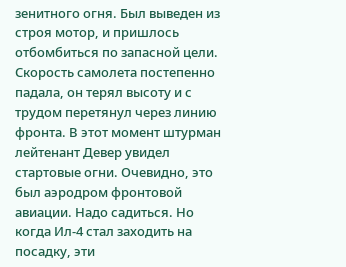зенитного огня. Был выведен из строя мотор, и пришлось отбомбиться по запасной цели. Скорость самолета постепенно падала, он терял высоту и с трудом перетянул через линию фронта. В этот момент штурман лейтенант Девер увидел стартовые огни. Очевидно, это был аэродром фронтовой авиации. Надо садиться. Но когда Ил-4 стал заходить на посадку, эти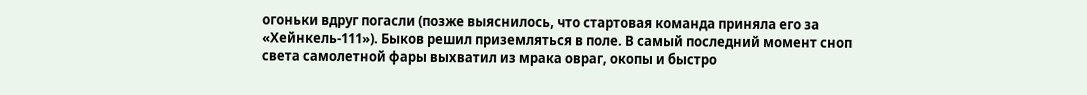огоньки вдруг погасли (позже выяснилось, что стартовая команда приняла его за «Хейнкель-111»). Быков решил приземляться в поле. В самый последний момент сноп света самолетной фары выхватил из мрака овраг, окопы и быстро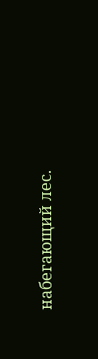набегающий лес.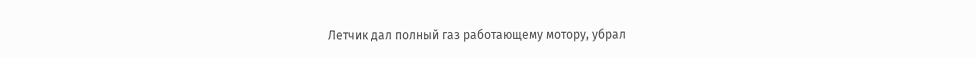Летчик дал полный газ работающему мотору, убрал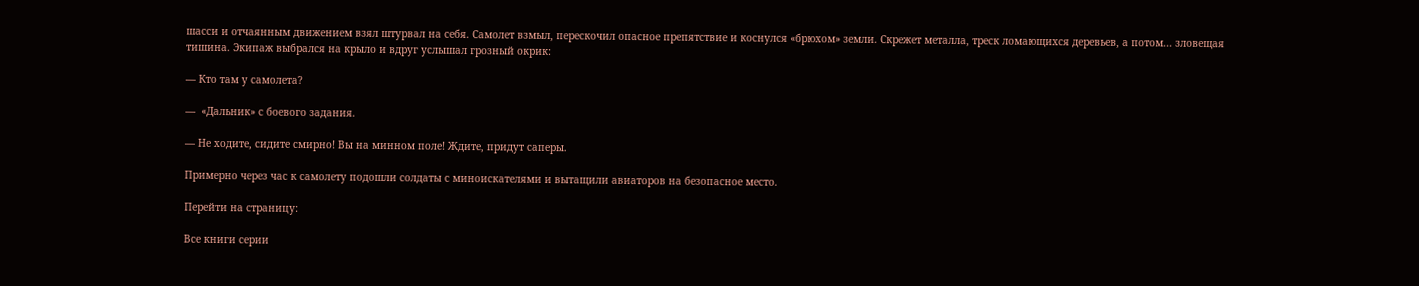шасси и отчаянным движением взял штурвал на себя. Самолет взмыл, перескочил опасное препятствие и коснулся «брюхом» земли. Скрежет металла, треск ломающихся деревьев, а потом... зловещая тишина. Экипаж выбрался на крыло и вдруг услышал грозный окрик:

— Кто там у самолета?

—  «Дальник» с боевого задания.

— Не ходите, сидите смирно! Вы на минном поле! Ждите, придут саперы.

Примерно через час к самолету подошли солдаты с миноискателями и вытащили авиаторов на безопасное место.

Перейти на страницу:

Все книги серии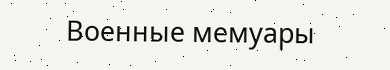Военные мемуары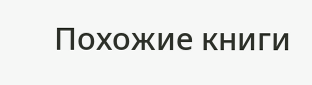Похожие книги